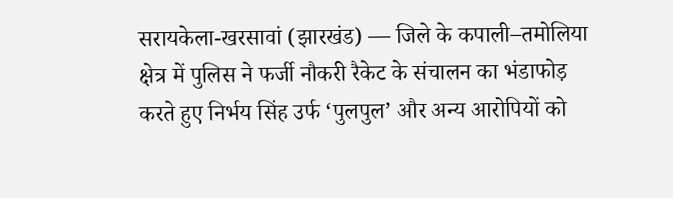सरायकेला-खरसावां (झारखंड) — जिले के कपाली–तमोलिया क्षेत्र में पुलिस ने फर्जी नौकरी रैकेट के संचालन का भंडाफोड़ करते हुए निर्भय सिंह उर्फ ‘पुलपुल’ और अन्य आरोपियों को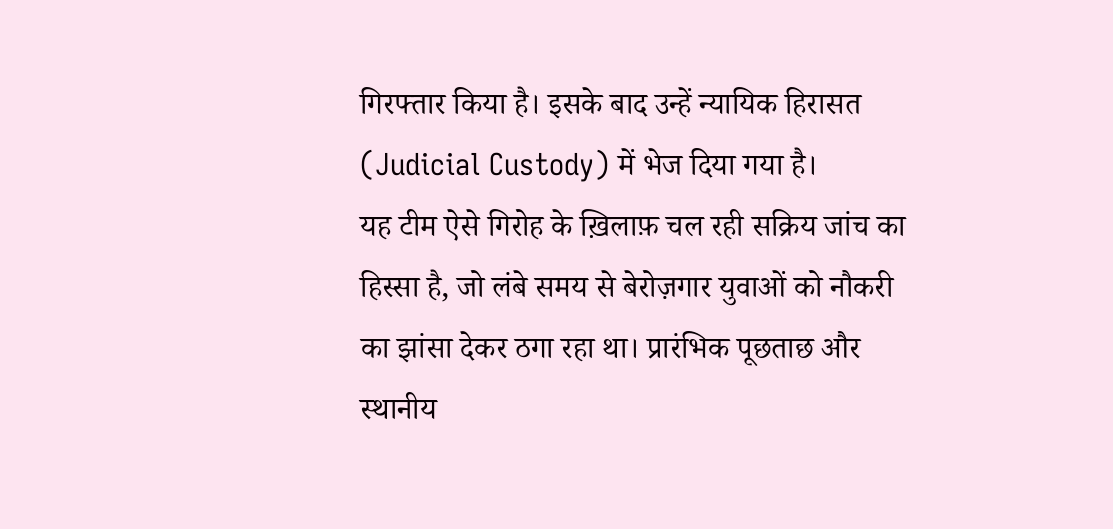गिरफ्तार किया है। इसके बाद उन्हें न्यायिक हिरासत (Judicial Custody) में भेज दिया गया है।
यह टीम ऐसे गिरोह के ख़िलाफ़ चल रही सक्रिय जांच का हिस्सा है, जो लंबे समय से बेरोज़गार युवाओं को नौकरी का झांसा देकर ठगा रहा था। प्रारंभिक पूछताछ और स्थानीय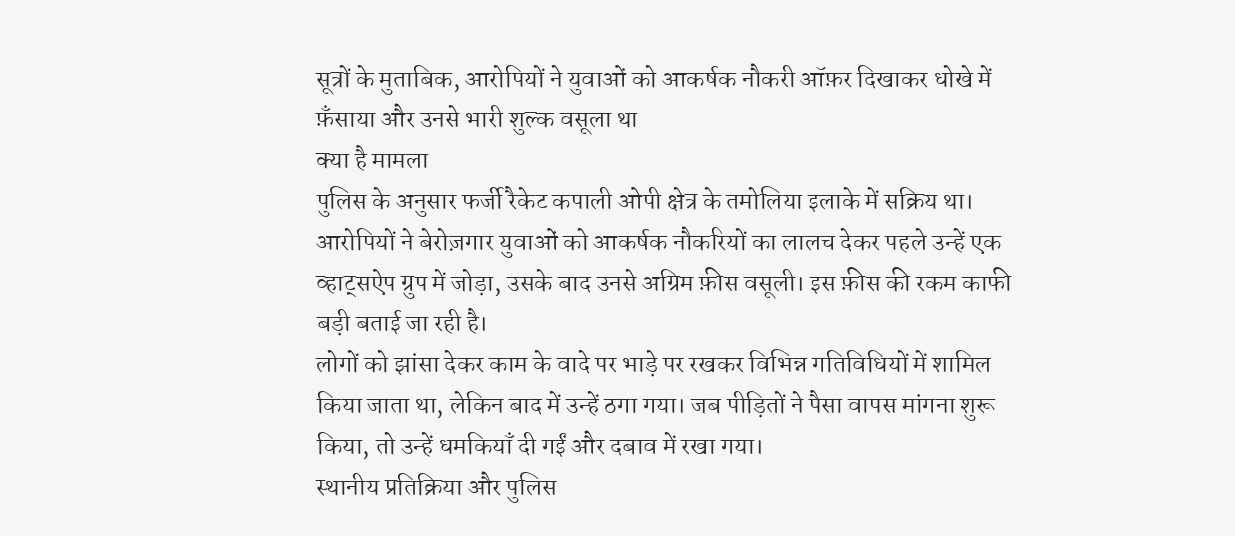सूत्रों के मुताबिक, आरोपियों ने युवाओं को आकर्षक नौकरी ऑफ़र दिखाकर धोखे में फ़ँसाया और उनसे भारी शुल्क वसूला था
क्या है मामला
पुलिस के अनुसार फर्जी रैकेट कपाली ओपी क्षेत्र के तमोलिया इलाके में सक्रिय था। आरोपियों ने बेरोज़गार युवाओं को आकर्षक नौकरियों का लालच देकर पहले उन्हें एक व्हाट्सऐप ग्रुप में जोड़ा, उसके बाद उनसे अग्रिम फ़ीस वसूली। इस फ़ीस की रकम काफी बड़ी बताई जा रही है।
लोगों को झांसा देकर काम के वादे पर भाड़े पर रखकर विभिन्न गतिविधियों में शामिल किया जाता था, लेकिन बाद में उन्हें ठगा गया। जब पीड़ितों ने पैसा वापस मांगना शुरू किया, तो उन्हें धमकियाँ दी गईं और दबाव में रखा गया।
स्थानीय प्रतिक्रिया और पुलिस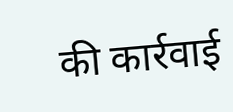की कार्रवाई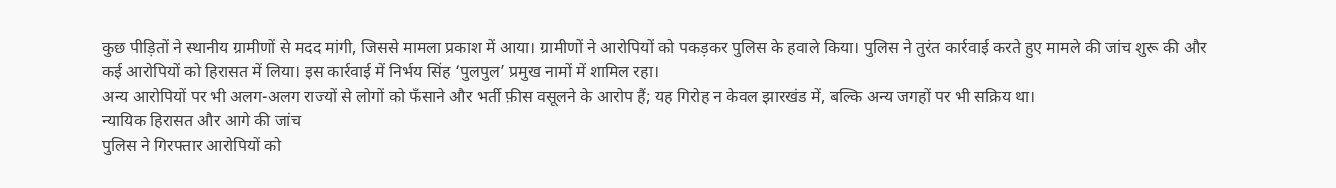कुछ पीड़ितों ने स्थानीय ग्रामीणों से मदद मांगी, जिससे मामला प्रकाश में आया। ग्रामीणों ने आरोपियों को पकड़कर पुलिस के हवाले किया। पुलिस ने तुरंत कार्रवाई करते हुए मामले की जांच शुरू की और कई आरोपियों को हिरासत में लिया। इस कार्रवाई में निर्भय सिंह ‘पुलपुल’ प्रमुख नामों में शामिल रहा।
अन्य आरोपियों पर भी अलग-अलग राज्यों से लोगों को फँसाने और भर्ती फ़ीस वसूलने के आरोप हैं; यह गिरोह न केवल झारखंड में, बल्कि अन्य जगहों पर भी सक्रिय था।
न्यायिक हिरासत और आगे की जांच
पुलिस ने गिरफ्तार आरोपियों को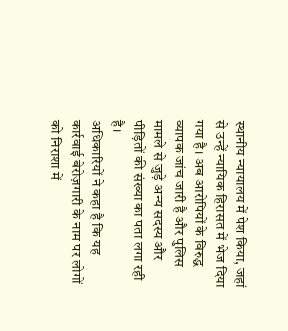स्थानीय न्यायालय में पेश किया, जहां से उन्हें न्यायिक हिरासत में भेज दिया गया है। अब आरोपियों के विरुद्ध व्यापक जांच जारी है और पुलिस मामले से जुड़े अन्य सदस्य और पीड़ितों की संख्या का पता लगा रही है।
अधिकारियों ने कहा है कि यह कार्रवाई बेरोज़गारी के नाम पर लोगों को निराशा में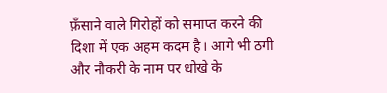फ़ँसाने वाले गिरोहों को समाप्त करने की दिशा में एक अहम कदम है। आगे भी ठगी और नौकरी के नाम पर धोखे के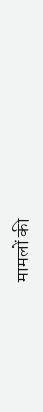मामलों की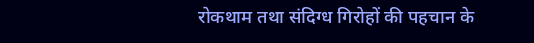रोकथाम तथा संदिग्ध गिरोहों की पहचान के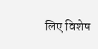लिए विशेष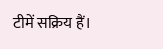टीमें सक्रिय हैं।